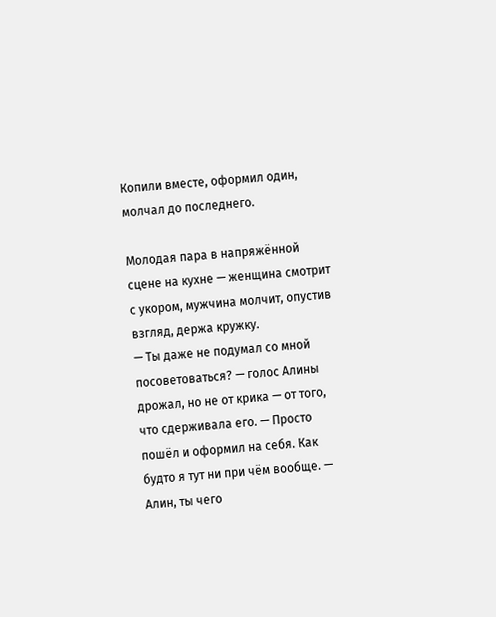Копили вместе, оформил один, молчал до последнего.

Молодая пара в напряжённой сцене на кухне — женщина смотрит с укором, мужчина молчит, опустив взгляд, держа кружку.
— Ты даже не подумал со мной посоветоваться? — голос Алины дрожал, но не от крика — от того, что сдерживала его. — Просто пошёл и оформил на себя. Как будто я тут ни при чём вообще. — Алин, ты чего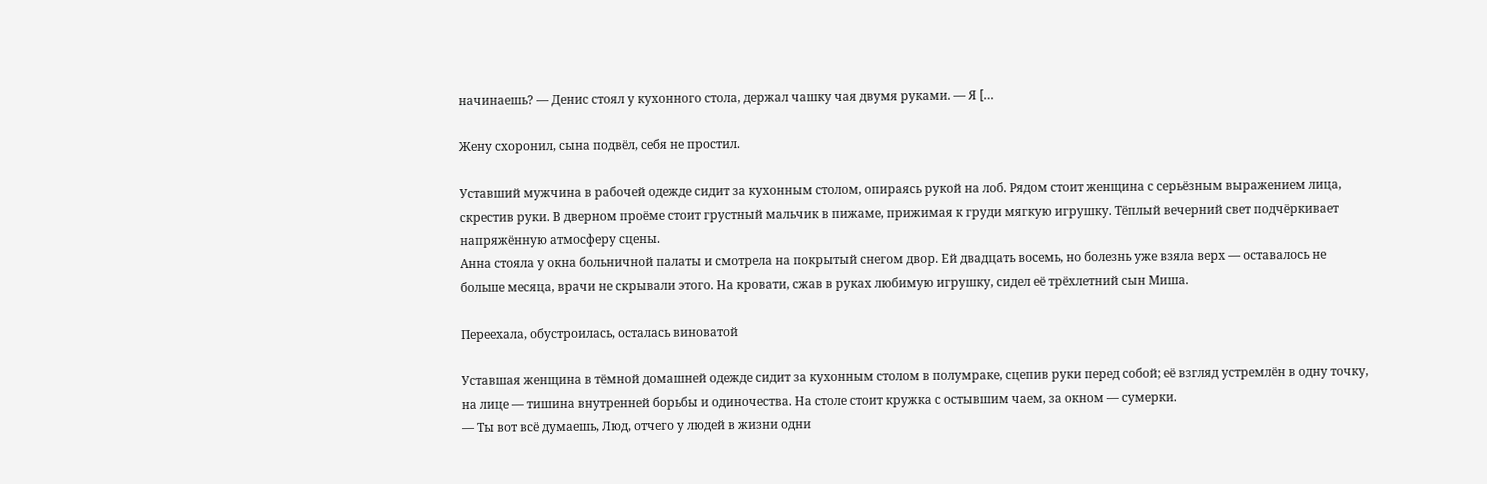начинаешь? — Денис стоял у кухонного стола, держал чашку чая двумя руками. — Я […

Жену схоронил, сына подвёл, себя не простил.

Уставший мужчина в рабочей одежде сидит за кухонным столом, опираясь рукой на лоб. Рядом стоит женщина с серьёзным выражением лица, скрестив руки. В дверном проёме стоит грустный мальчик в пижаме, прижимая к груди мягкую игрушку. Тёплый вечерний свет подчёркивает напряжённую атмосферу сцены.
Анна стояла у окна больничной палаты и смотрела на покрытый снегом двор. Ей двадцать восемь, но болезнь уже взяла верх — оставалось не больше месяца, врачи не скрывали этого. На кровати, сжав в руках любимую игрушку, сидел её трёхлетний сын Миша.

Переехала, обустроилась, осталась виноватой

Уставшая женщина в тёмной домашней одежде сидит за кухонным столом в полумраке, сцепив руки перед собой; её взгляд устремлён в одну точку, на лице — тишина внутренней борьбы и одиночества. На столе стоит кружка с остывшим чаем, за окном — сумерки.
— Ты вот всё думаешь, Люд, отчего у людей в жизни одни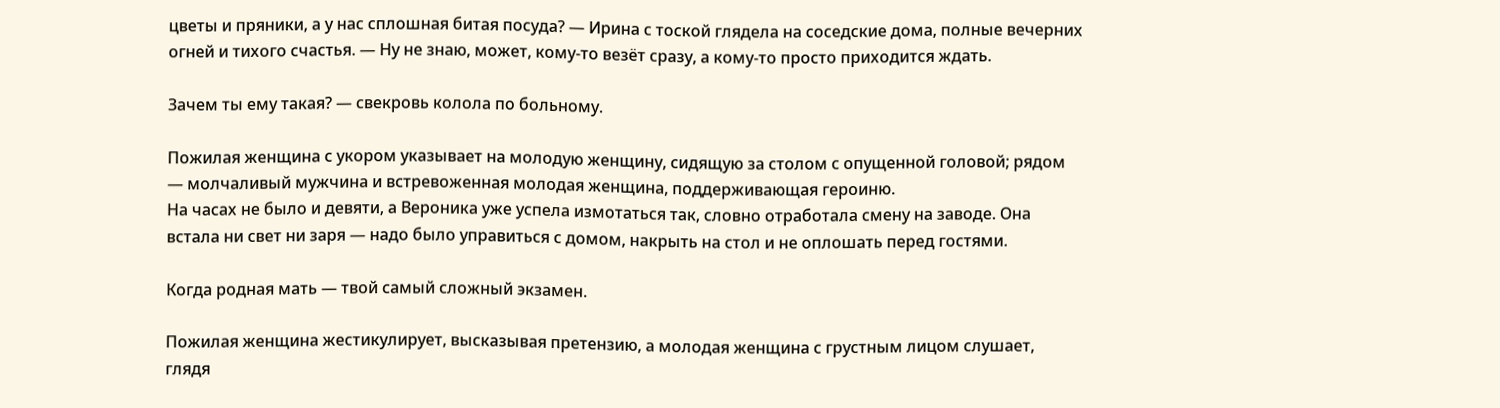цветы и пряники, а у нас сплошная битая посуда? — Ирина с тоской глядела на соседские дома, полные вечерних огней и тихого счастья. — Ну не знаю, может, кому-то везёт сразу, а кому-то просто приходится ждать.

Зачем ты ему такая? — свекровь колола по больному.

Пожилая женщина с укором указывает на молодую женщину, сидящую за столом с опущенной головой; рядом — молчаливый мужчина и встревоженная молодая женщина, поддерживающая героиню.
На часах не было и девяти, а Вероника уже успела измотаться так, словно отработала смену на заводе. Она встала ни свет ни заря — надо было управиться с домом, накрыть на стол и не оплошать перед гостями.

Когда родная мать — твой самый сложный экзамен.

Пожилая женщина жестикулирует, высказывая претензию, а молодая женщина с грустным лицом слушает, глядя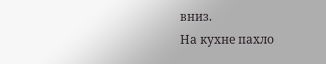вниз.
На кухне пахло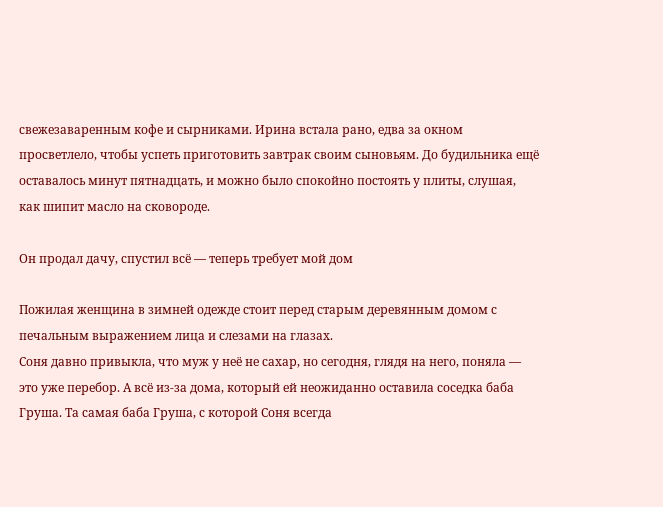свежезаваренным кофе и сырниками. Ирина встала рано, едва за окном просветлело, чтобы успеть приготовить завтрак своим сыновьям. До будильника ещё оставалось минут пятнадцать, и можно было спокойно постоять у плиты, слушая, как шипит масло на сковороде.

Он продал дачу, спустил всё — теперь требует мой дом

Пожилая женщина в зимней одежде стоит перед старым деревянным домом с печальным выражением лица и слезами на глазах.
Соня давно привыкла, что муж у неё не сахар, но сегодня, глядя на него, поняла — это уже перебор. А всё из-за дома, который ей неожиданно оставила соседка баба Груша. Та самая баба Груша, с которой Соня всегда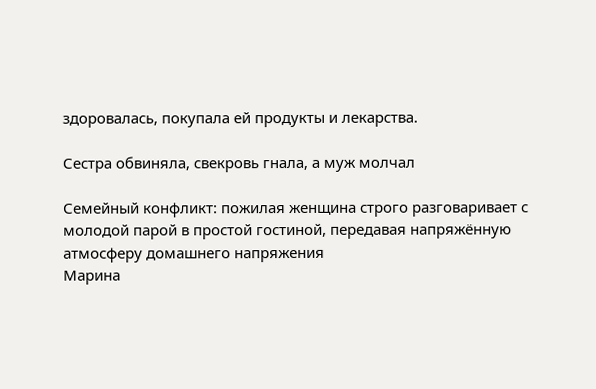здоровалась, покупала ей продукты и лекарства.

Сестра обвиняла, свекровь гнала, а муж молчал

Семейный конфликт: пожилая женщина строго разговаривает с молодой парой в простой гостиной, передавая напряжённую атмосферу домашнего напряжения
Марина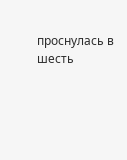проснулась в шесть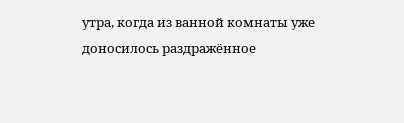утра, когда из ванной комнаты уже доносилось раздражённое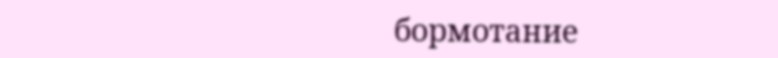бормотание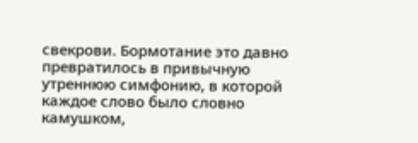свекрови. Бормотание это давно превратилось в привычную утреннюю симфонию, в которой каждое слово было словно камушком,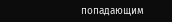попадающим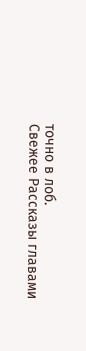точно в лоб.
Свежее Рассказы главами